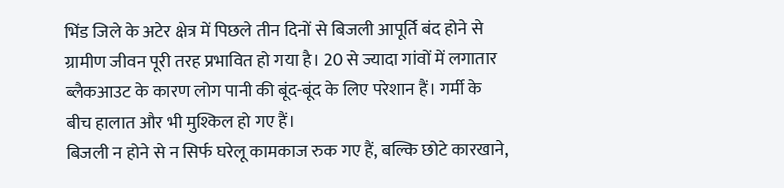भिंड जिले के अटेर क्षेत्र में पिछले तीन दिनों से बिजली आपूर्ति बंद होने से ग्रामीण जीवन पूरी तरह प्रभावित हो गया है। 20 से ज्यादा गांवों में लगातार ब्लैकआउट के कारण लोग पानी की बूंद-बूंद के लिए परेशान हैं। गर्मी के बीच हालात और भी मुश्किल हो गए हैं।
बिजली न होने से न सिर्फ घरेलू कामकाज रुक गए हैं, बल्कि छोटे कारखाने,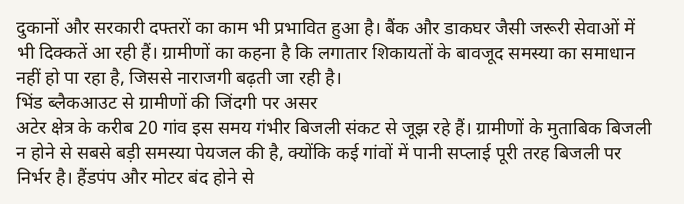दुकानों और सरकारी दफ्तरों का काम भी प्रभावित हुआ है। बैंक और डाकघर जैसी जरूरी सेवाओं में भी दिक्कतें आ रही हैं। ग्रामीणों का कहना है कि लगातार शिकायतों के बावजूद समस्या का समाधान नहीं हो पा रहा है, जिससे नाराजगी बढ़ती जा रही है।
भिंड ब्लैकआउट से ग्रामीणों की जिंदगी पर असर
अटेर क्षेत्र के करीब 20 गांव इस समय गंभीर बिजली संकट से जूझ रहे हैं। ग्रामीणों के मुताबिक बिजली न होने से सबसे बड़ी समस्या पेयजल की है, क्योंकि कई गांवों में पानी सप्लाई पूरी तरह बिजली पर निर्भर है। हैंडपंप और मोटर बंद होने से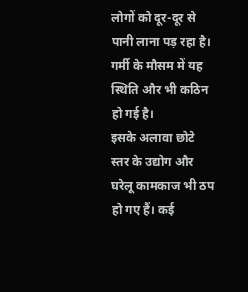लोगों को दूर-दूर से पानी लाना पड़ रहा है। गर्मी के मौसम में यह स्थिति और भी कठिन हो गई है।
इसके अलावा छोटे स्तर के उद्योग और घरेलू कामकाज भी ठप हो गए हैं। कई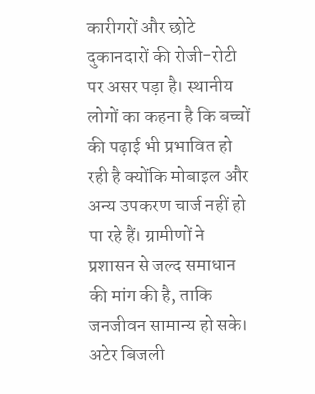कारीगरों और छोटे दुकानदारों की रोजी-रोटी पर असर पड़ा है। स्थानीय लोगों का कहना है कि बच्चों की पढ़ाई भी प्रभावित हो रही है क्योंकि मोबाइल और अन्य उपकरण चार्ज नहीं हो पा रहे हैं। ग्रामीणों ने प्रशासन से जल्द समाधान की मांग की है, ताकि जनजीवन सामान्य हो सके।
अटेर बिजली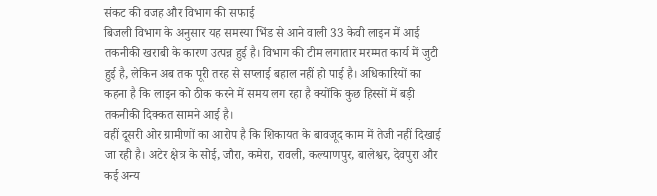संकट की वजह और विभाग की सफाई
बिजली विभाग के अनुसार यह समस्या भिंड से आने वाली 33 केवी लाइन में आई तकनीकी खराबी के कारण उत्पन्न हुई है। विभाग की टीम लगातार मरम्मत कार्य में जुटी हुई है, लेकिन अब तक पूरी तरह से सप्लाई बहाल नहीं हो पाई है। अधिकारियों का कहना है कि लाइन को ठीक करने में समय लग रहा है क्योंकि कुछ हिस्सों में बड़ी तकनीकी दिक्कत सामने आई है।
वहीं दूसरी ओर ग्रामीणों का आरोप है कि शिकायत के बावजूद काम में तेजी नहीं दिखाई जा रही है। अटेर क्षेत्र के सोई, जौरा, कमेरा, रावली, कल्याणपुर, बालेश्वर, देवपुरा और कई अन्य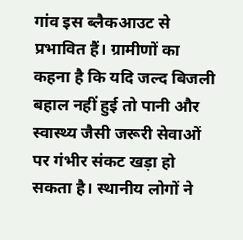गांव इस ब्लैकआउट से प्रभावित हैं। ग्रामीणों का कहना है कि यदि जल्द बिजली बहाल नहीं हुई तो पानी और स्वास्थ्य जैसी जरूरी सेवाओं पर गंभीर संकट खड़ा हो सकता है। स्थानीय लोगों ने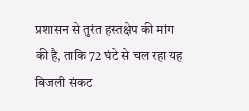प्रशासन से तुरंत हस्तक्षेप की मांग की है, ताकि 72 घंटे से चल रहा यह बिजली संकट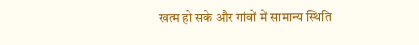खत्म हो सके और गांवों में सामान्य स्थिति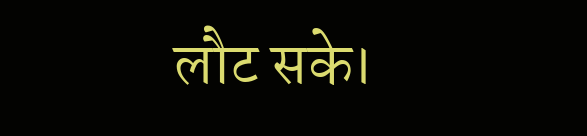लौट सके।